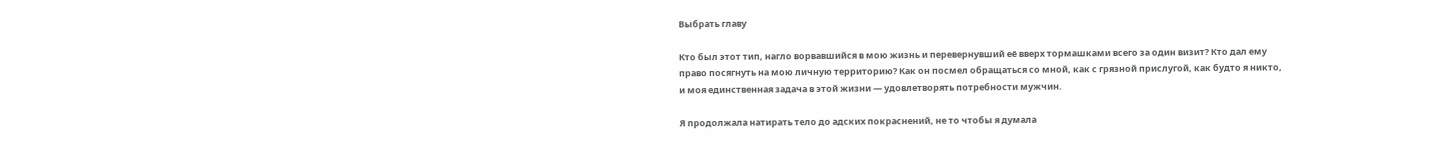Выбрать главу

Кто был этот тип, нагло ворвавшийся в мою жизнь и перевернувший её вверх тормашками всего за один визит? Кто дал ему право посягнуть на мою личную территорию? Как он посмел обращаться со мной, как с грязной прислугой, как будто я никто, и моя единственная задача в этой жизни — удовлетворять потребности мужчин.

Я продолжала натирать тело до адских покраснений, не то чтобы я думала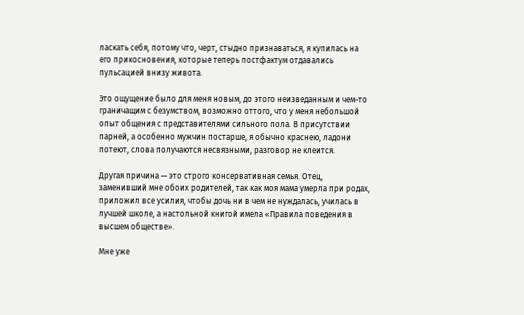ласкать себя, потому что, черт, стыдно признаваться, я купилась на его прикосновения, которые теперь постфактум отдавались пульсацией внизу живота.

Это ощущение было для меня новым, до этого неизведанным и чем-то граничащим с безумством, возможно оттого, что у меня небольшой опыт общения с представителями сильного пола. В присутствии парней, а особенно мужчин постарше, я обычно краснею, ладони потеют, слова получаются несвязными, разговор не клеится.

Другая причина — это строго консервативная семья. Отец, заменивший мне обоих родителей, так как моя мама умерла при родах, приложил все усилия, чтобы дочь ни в чем не нуждалась, училась в лучшей школе, а настольной книгой имела «Правила поведения в высшем обществе».

Мне уже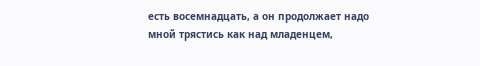есть восемнадцать, а он продолжает надо мной трястись как над младенцем,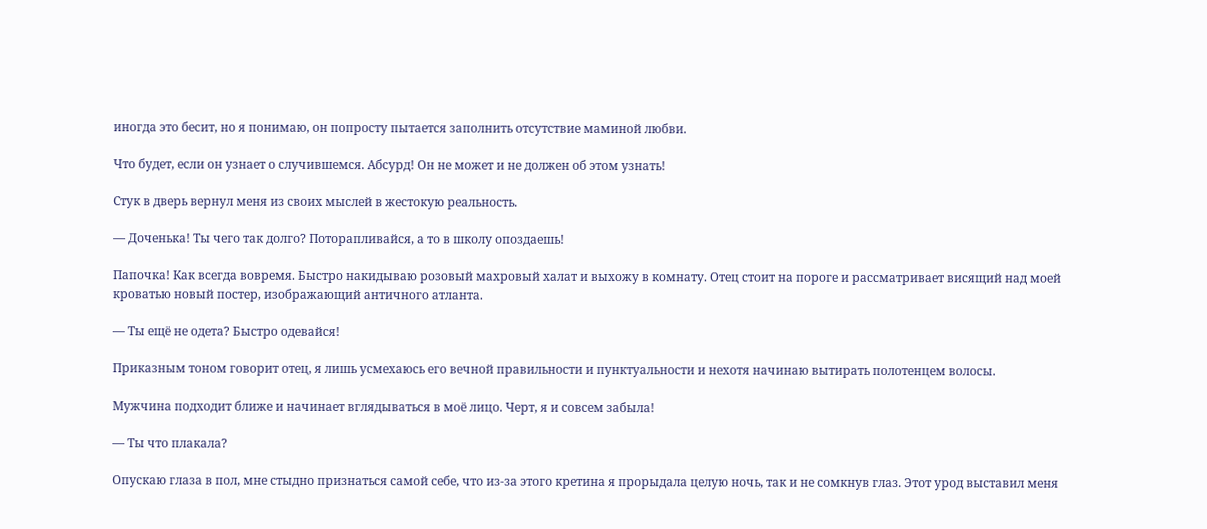иногда это бесит, но я понимаю, он попросту пытается заполнить отсутствие маминой любви.

Что будет, если он узнает о случившемся. Абсурд! Он не может и не должен об этом узнать!

Стук в дверь вернул меня из своих мыслей в жестокую реальность.

— Доченька! Ты чего так долго? Поторапливайся, а то в школу опоздаешь!

Папочка! Как всегда вовремя. Быстро накидываю розовый махровый халат и выхожу в комнату. Отец стоит на пороге и рассматривает висящий над моей кроватью новый постер, изображающий античного атланта.

— Ты ещё не одета? Быстро одевайся!

Приказным тоном говорит отец, я лишь усмехаюсь его вечной правильности и пунктуальности и нехотя начинаю вытирать полотенцем волосы.

Мужчина подходит ближе и начинает вглядываться в моё лицо. Черт, я и совсем забыла!

— Ты что плакала?

Опускаю глаза в пол, мне стыдно признаться самой себе, что из-за этого кретина я прорыдала целую ночь, так и не сомкнув глаз. Этот урод выставил меня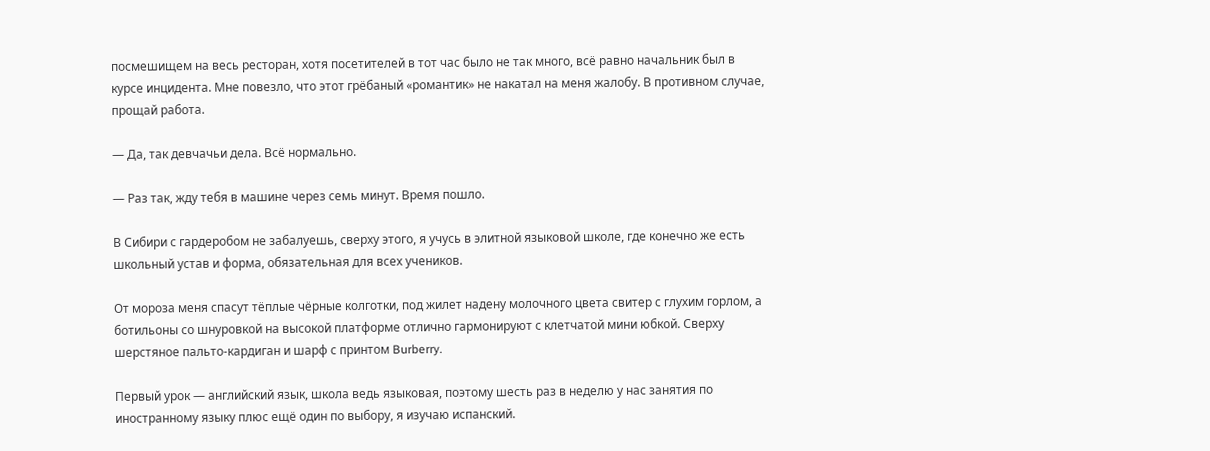посмешищем на весь ресторан, хотя посетителей в тот час было не так много, всё равно начальник был в курсе инцидента. Мне повезло, что этот грёбаный «романтик» не накатал на меня жалобу. В противном случае, прощай работа.

— Да, так девчачьи дела. Всё нормально.

— Раз так, жду тебя в машине через семь минут. Время пошло.

В Сибири с гардеробом не забалуешь, сверху этого, я учусь в элитной языковой школе, где конечно же есть школьный устав и форма, обязательная для всех учеников.

От мороза меня спасут тёплые чёрные колготки, под жилет надену молочного цвета свитер с глухим горлом, а ботильоны со шнуровкой на высокой платформе отлично гармонируют с клетчатой мини юбкой. Сверху шерстяное пальто-кардиган и шарф с принтом Burberry.

Первый урок — английский язык, школа ведь языковая, поэтому шесть раз в неделю у нас занятия по иностранному языку плюс ещё один по выбору, я изучаю испанский.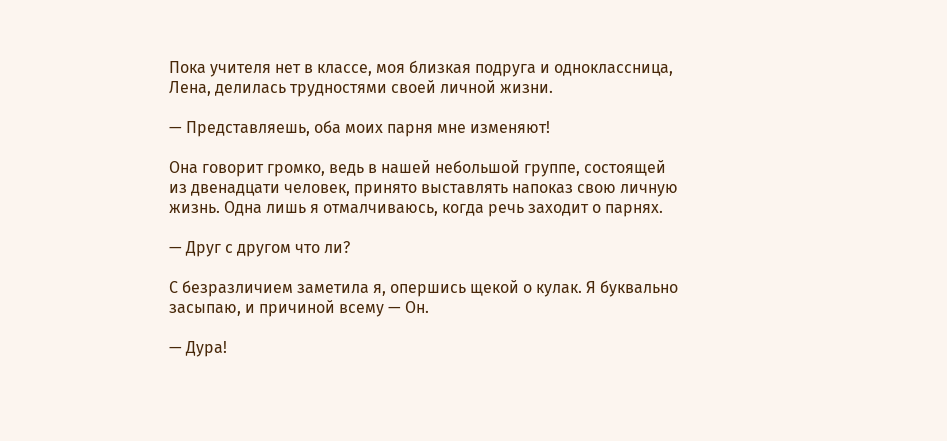Пока учителя нет в классе, моя близкая подруга и одноклассница, Лена, делилась трудностями своей личной жизни.

— Представляешь, оба моих парня мне изменяют!

Она говорит громко, ведь в нашей небольшой группе, состоящей из двенадцати человек, принято выставлять напоказ свою личную жизнь. Одна лишь я отмалчиваюсь, когда речь заходит о парнях.

— Друг с другом что ли?

С безразличием заметила я, опершись щекой о кулак. Я буквально засыпаю, и причиной всему — Он.

— Дура!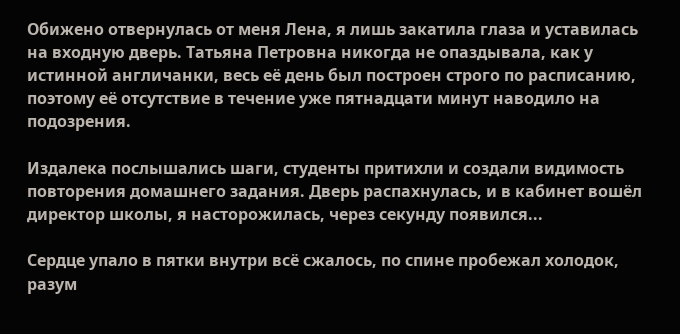Обижено отвернулась от меня Лена, я лишь закатила глаза и уставилась на входную дверь. Татьяна Петровна никогда не опаздывала, как у истинной англичанки, весь её день был построен строго по расписанию, поэтому её отсутствие в течение уже пятнадцати минут наводило на подозрения.

Издалека послышались шаги, студенты притихли и создали видимость повторения домашнего задания. Дверь распахнулась, и в кабинет вошёл директор школы, я насторожилась, через секунду появился...

Сердце упало в пятки внутри всё сжалось, по спине пробежал холодок, разум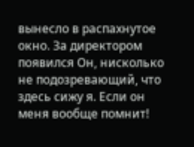вынесло в распахнутое окно. За директором появился Он, нисколько не подозревающий, что здесь сижу я. Если он меня вообще помнит!